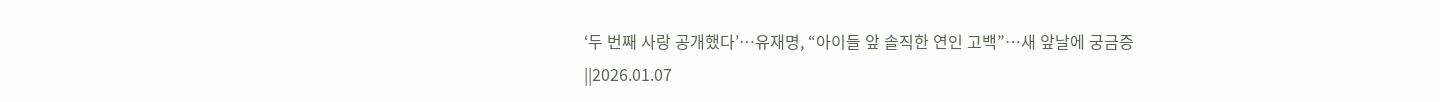‘두 번째 사랑 공개했다’…유재명, “아이들 앞 솔직한 연인 고백”…새 앞날에 궁금증
||2026.01.07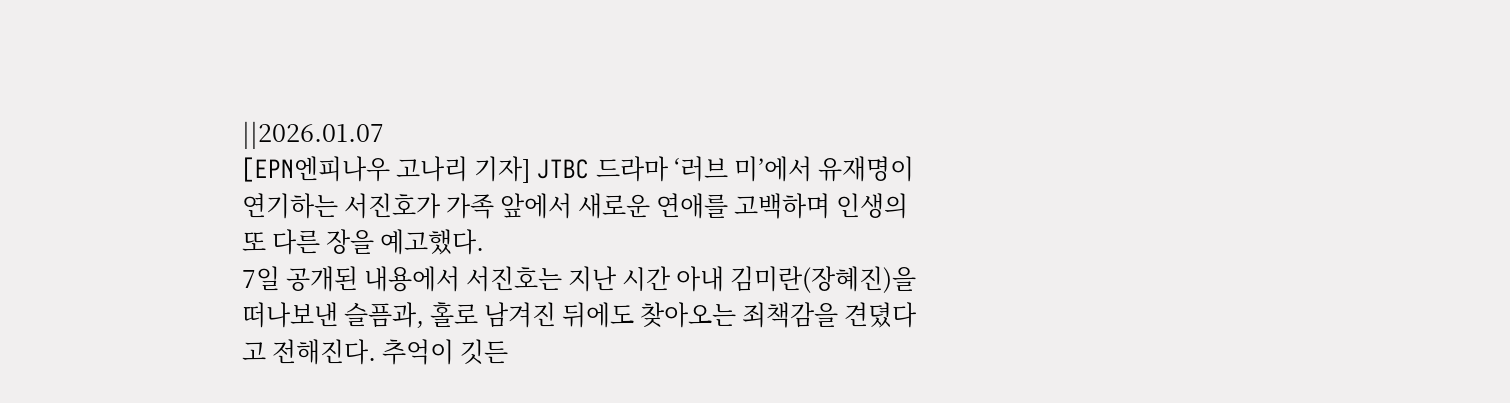||2026.01.07
[EPN엔피나우 고나리 기자] JTBC 드라마 ‘러브 미’에서 유재명이 연기하는 서진호가 가족 앞에서 새로운 연애를 고백하며 인생의 또 다른 장을 예고했다.
7일 공개된 내용에서 서진호는 지난 시간 아내 김미란(장혜진)을 떠나보낸 슬픔과, 홀로 남겨진 뒤에도 찾아오는 죄책감을 견뎠다고 전해진다. 추억이 깃든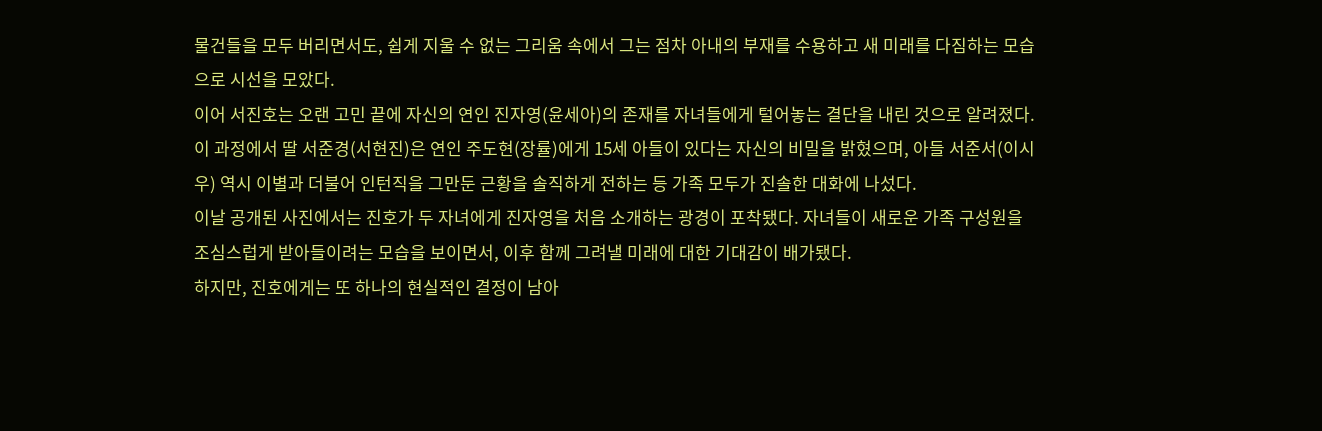물건들을 모두 버리면서도, 쉽게 지울 수 없는 그리움 속에서 그는 점차 아내의 부재를 수용하고 새 미래를 다짐하는 모습으로 시선을 모았다.
이어 서진호는 오랜 고민 끝에 자신의 연인 진자영(윤세아)의 존재를 자녀들에게 털어놓는 결단을 내린 것으로 알려졌다. 이 과정에서 딸 서준경(서현진)은 연인 주도현(장률)에게 15세 아들이 있다는 자신의 비밀을 밝혔으며, 아들 서준서(이시우) 역시 이별과 더불어 인턴직을 그만둔 근황을 솔직하게 전하는 등 가족 모두가 진솔한 대화에 나섰다.
이날 공개된 사진에서는 진호가 두 자녀에게 진자영을 처음 소개하는 광경이 포착됐다. 자녀들이 새로운 가족 구성원을 조심스럽게 받아들이려는 모습을 보이면서, 이후 함께 그려낼 미래에 대한 기대감이 배가됐다.
하지만, 진호에게는 또 하나의 현실적인 결정이 남아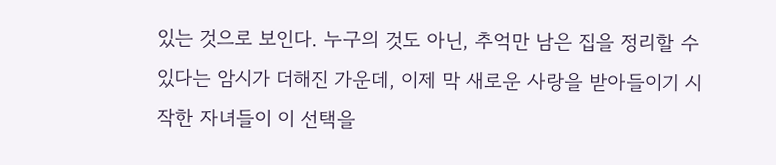있는 것으로 보인다. 누구의 것도 아닌, 추억만 남은 집을 정리할 수 있다는 암시가 더해진 가운데, 이제 막 새로운 사랑을 받아들이기 시작한 자녀들이 이 선택을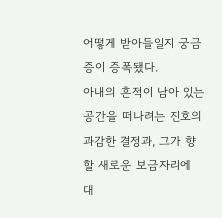어떻게 받아들일지 궁금증이 증폭됐다.
아내의 흔적이 남아 있는 공간을 떠나려는 진호의 과감한 결정과, 그가 향할 새로운 보금자리에 대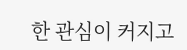한 관심이 커지고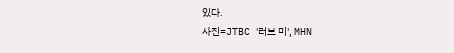있다.
사진=JTBC '러브 미', MHN